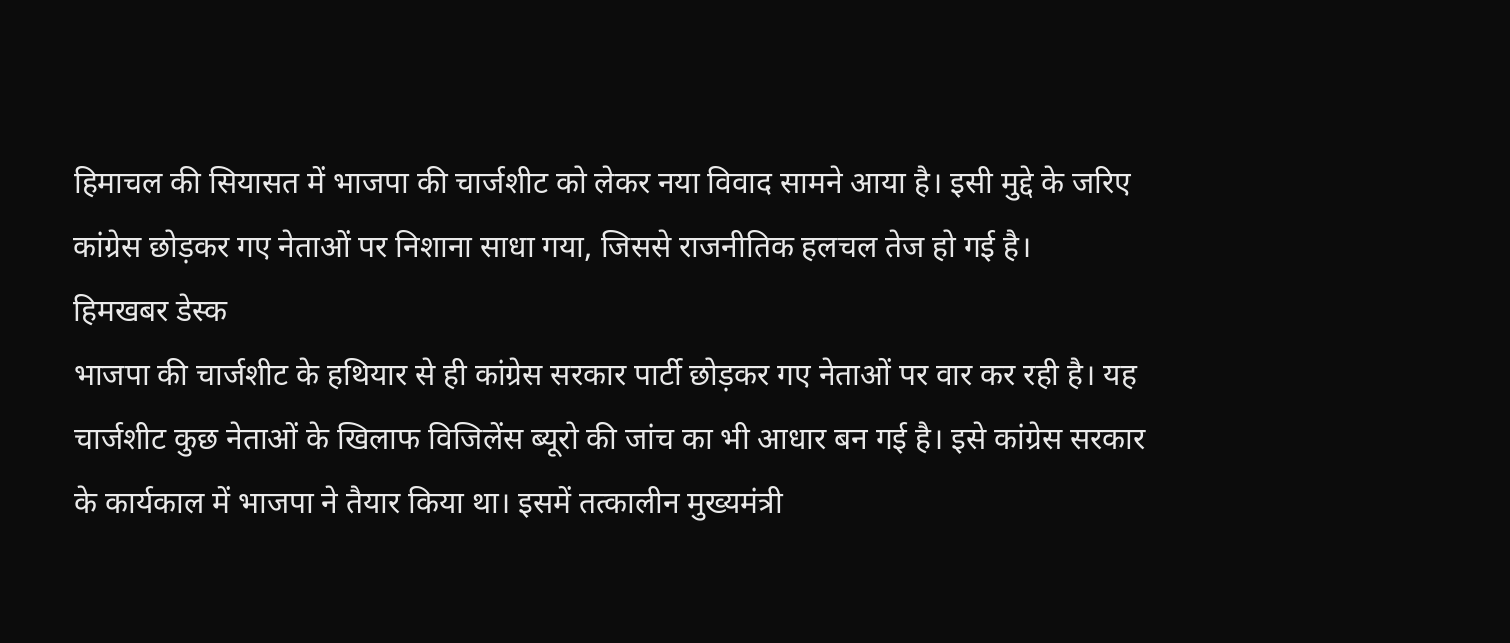हिमाचल की सियासत में भाजपा की चार्जशीट को लेकर नया विवाद सामने आया है। इसी मुद्दे के जरिए कांग्रेस छोड़कर गए नेताओं पर निशाना साधा गया, जिससे राजनीतिक हलचल तेज हो गई है।
हिमखबर डेस्क
भाजपा की चार्जशीट के हथियार से ही कांग्रेस सरकार पार्टी छोड़कर गए नेताओं पर वार कर रही है। यह चार्जशीट कुछ नेताओं के खिलाफ विजिलेंस ब्यूरो की जांच का भी आधार बन गई है। इसे कांग्रेस सरकार के कार्यकाल में भाजपा ने तैयार किया था। इसमें तत्कालीन मुख्यमंत्री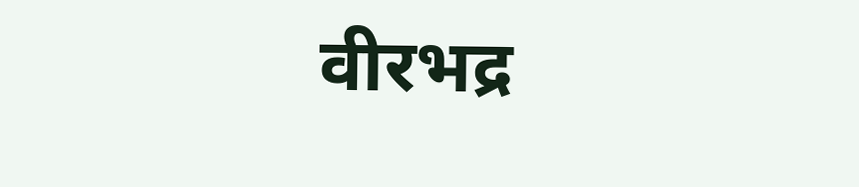वीरभद्र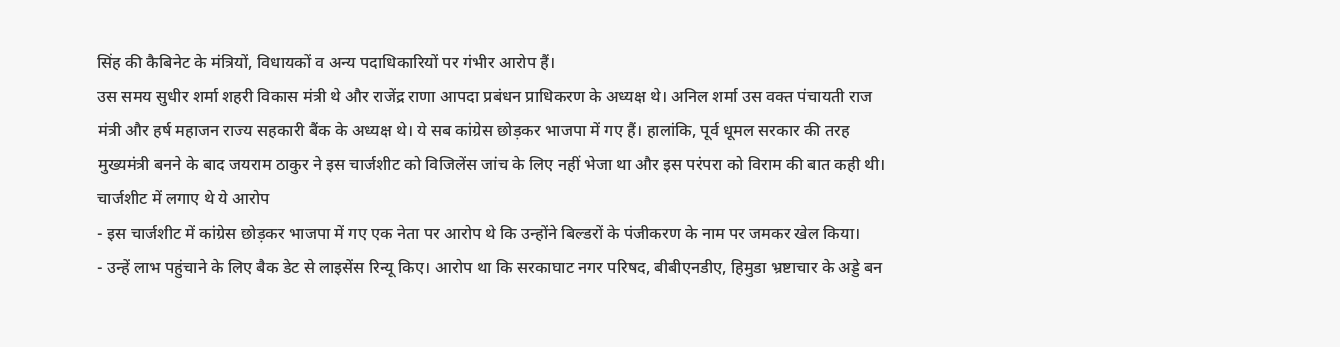सिंह की कैबिनेट के मंत्रियों, विधायकों व अन्य पदाधिकारियों पर गंभीर आरोप हैं।
उस समय सुधीर शर्मा शहरी विकास मंत्री थे और राजेंद्र राणा आपदा प्रबंधन प्राधिकरण के अध्यक्ष थे। अनिल शर्मा उस वक्त पंचायती राज मंत्री और हर्ष महाजन राज्य सहकारी बैंक के अध्यक्ष थे। ये सब कांग्रेस छोड़कर भाजपा में गए हैं। हालांकि, पूर्व धूमल सरकार की तरह मुख्यमंत्री बनने के बाद जयराम ठाकुर ने इस चार्जशीट को विजिलेंस जांच के लिए नहीं भेजा था और इस परंपरा को विराम की बात कही थी।
चार्जशीट में लगाए थे ये आरोप
- इस चार्जशीट में कांग्रेस छोड़कर भाजपा में गए एक नेता पर आरोप थे कि उन्होंने बिल्डरों के पंजीकरण के नाम पर जमकर खेल किया।
- उन्हें लाभ पहुंचाने के लिए बैक डेट से लाइसेंस रिन्यू किए। आरोप था कि सरकाघाट नगर परिषद, बीबीएनडीए, हिमुडा भ्रष्टाचार के अड्डे बन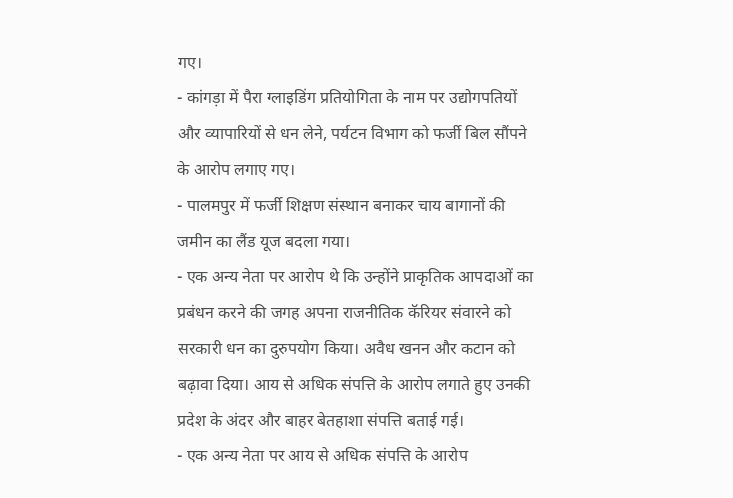गए।
- कांगड़ा में पैरा ग्लाइडिंग प्रतियोगिता के नाम पर उद्योगपतियों और व्यापारियों से धन लेने, पर्यटन विभाग को फर्जी बिल सौंपने के आरोप लगाए गए।
- पालमपुर में फर्जी शिक्षण संस्थान बनाकर चाय बागानों की जमीन का लैंड यूज बदला गया।
- एक अन्य नेता पर आरोप थे कि उन्होंने प्राकृतिक आपदाओं का प्रबंधन करने की जगह अपना राजनीतिक कॅरियर संवारने को सरकारी धन का दुरुपयोग किया। अवैध खनन और कटान को बढ़ावा दिया। आय से अधिक संपत्ति के आरोप लगाते हुए उनकी प्रदेश के अंदर और बाहर बेतहाशा संपत्ति बताई गई।
- एक अन्य नेता पर आय से अधिक संपत्ति के आरोप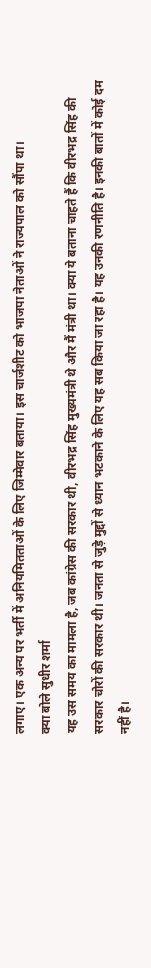लगाए। एक अन्य पर भर्ती में अनियमितताओं के लिए जिम्मेवार बताया। इस चार्जशीट को भाजपा नेताओं ने राज्यपाल को सौंपा था।
क्या बोले सुधीर शर्मा
यह उस समय का मामला है, जब कांग्रेस की सरकार थी, वीरभद्र सिंह मुख्यमंत्री थे और मैं मंत्री था। क्या ये बताना चाहते हैं कि वीरभद्र सिंह की सरकार चोरों की सरकार थी। जनता से जुड़े मुद्दों से ध्यान भटकाने के लिए यह सब किया जा रहा है। यह उनकी रणनीति है। इनकी बातों में कोई दम नहीं है।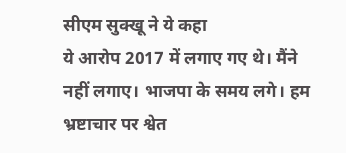सीएम सुक्खू ने ये कहा
ये आरोप 2017 में लगाए गए थे। मैंने नहीं लगाए। भाजपा के समय लगे। हम भ्रष्टाचार पर श्वेत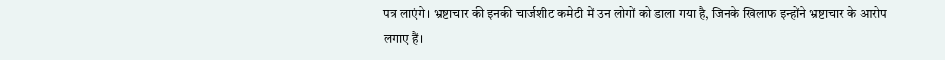पत्र लाएंगे। भ्रष्टाचार की इनकी चार्जशीट कमेटी में उन लोगों को डाला गया है, जिनके खिलाफ इन्होंने भ्रष्टाचार के आरोप लगाए हैं।